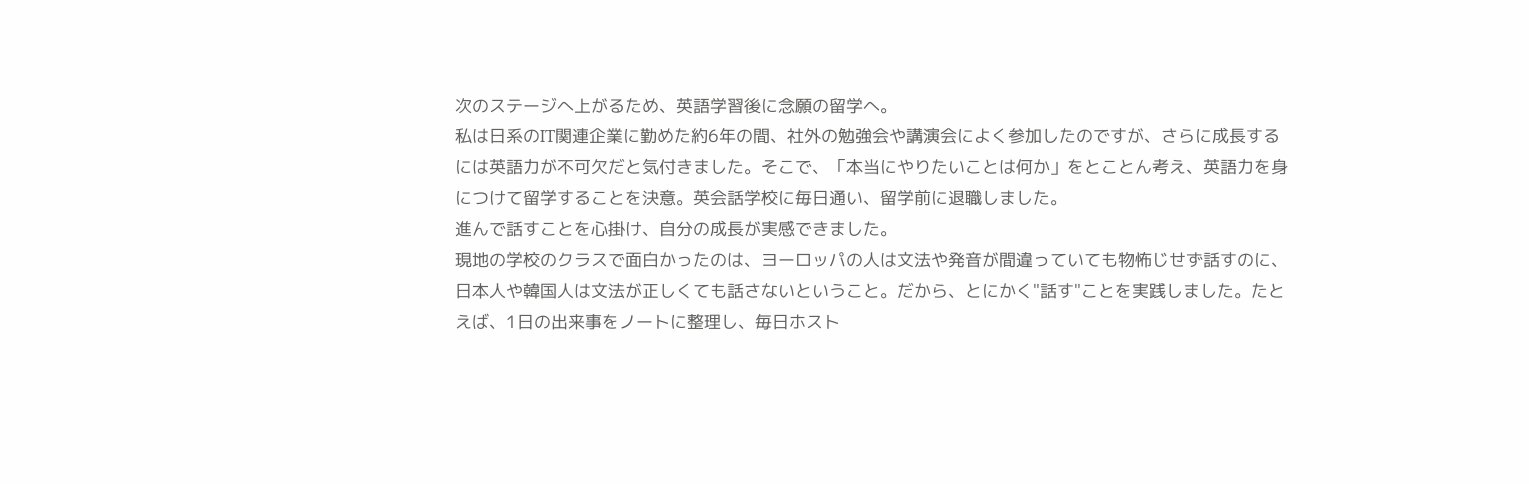次のステージへ上がるため、英語学習後に念願の留学へ。
私は日系のIT関連企業に勤めた約6年の間、社外の勉強会や講演会によく参加したのですが、さらに成長するには英語力が不可欠だと気付きました。そこで、「本当にやりたいことは何か」をとことん考え、英語力を身につけて留学することを決意。英会話学校に毎日通い、留学前に退職しました。
進んで話すことを心掛け、自分の成長が実感できました。
現地の学校のクラスで面白かったのは、ヨーロッパの人は文法や発音が間違っていても物怖じせず話すのに、日本人や韓国人は文法が正しくても話さないということ。だから、とにかく"話す"ことを実践しました。たとえば、1日の出来事をノートに整理し、毎日ホスト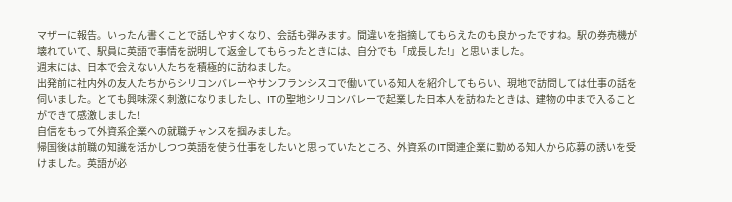マザーに報告。いったん書くことで話しやすくなり、会話も弾みます。間違いを指摘してもらえたのも良かったですね。駅の券売機が壊れていて、駅員に英語で事情を説明して返金してもらったときには、自分でも「成長した!」と思いました。
週末には、日本で会えない人たちを積極的に訪ねました。
出発前に社内外の友人たちからシリコンバレーやサンフランシスコで働いている知人を紹介してもらい、現地で訪問しては仕事の話を伺いました。とても興味深く刺激になりましたし、ITの聖地シリコンバレーで起業した日本人を訪ねたときは、建物の中まで入ることができて感激しました!
自信をもって外資系企業への就職チャンスを掴みました。
帰国後は前職の知識を活かしつつ英語を使う仕事をしたいと思っていたところ、外資系のIT関連企業に勤める知人から応募の誘いを受けました。英語が必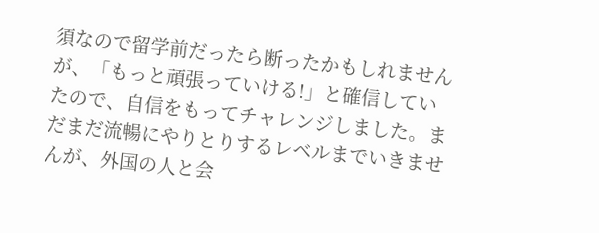須なので留学前だったら断ったかもしれませんが、「もっと頑張っていける!」と確信していたので、自信をもってチャレンジしました。まだまだ流暢にやりとりするレベルまでいきませんが、外国の人と会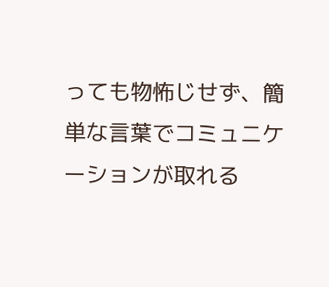っても物怖じせず、簡単な言葉でコミュニケーションが取れる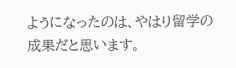ようになったのは、やはり留学の成果だと思います。